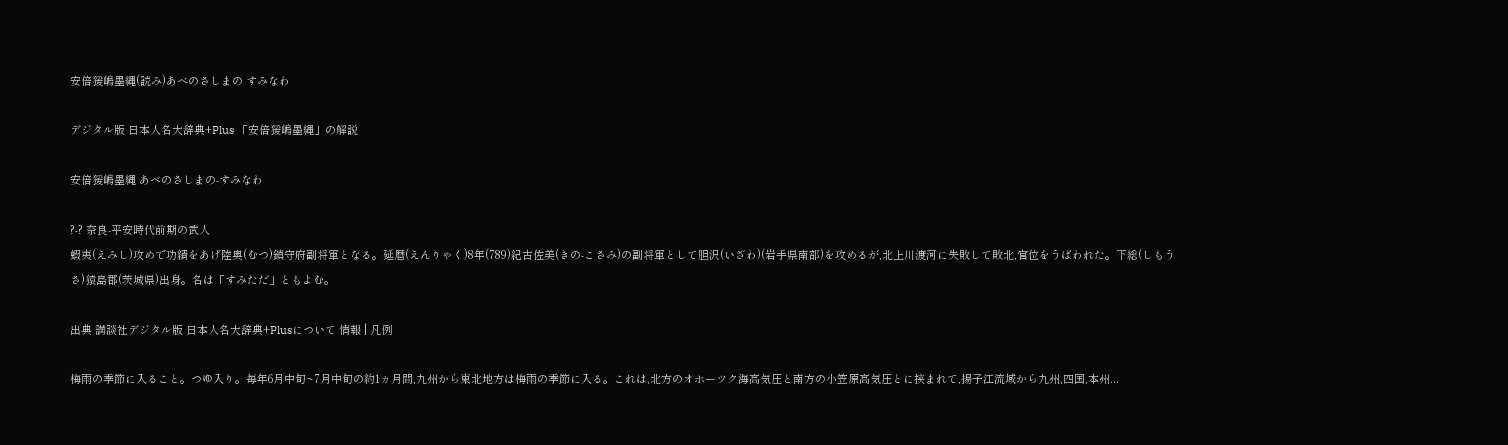安倍猨嶋墨縄(読み)あべのさしまの すみなわ

デジタル版 日本人名大辞典+Plus 「安倍猨嶋墨縄」の解説

安倍猨嶋墨縄 あべのさしまの-すみなわ

?-? 奈良-平安時代前期の武人
蝦夷(えみし)攻めで功績をあげ陸奥(むつ)鎮守府副将軍となる。延暦(えんりゃく)8年(789)紀古佐美(きの-こさみ)の副将軍として胆沢(いざわ)(岩手県南部)を攻めるが,北上川渡河に失敗して敗北,官位をうばわれた。下総(しもうさ)猿島郡(茨城県)出身。名は「すみただ」ともよむ。

出典 講談社デジタル版 日本人名大辞典+Plusについて 情報 | 凡例

梅雨の季節に入ること。つゆ入り。毎年6月中旬~7月中旬の約1ヵ月間,九州から東北地方は梅雨の季節に入る。これは,北方のオホーツク海高気圧と南方の小笠原高気圧とに挟まれて,揚子江流域から九州,四国,本州...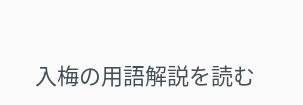入梅の用語解説を読む